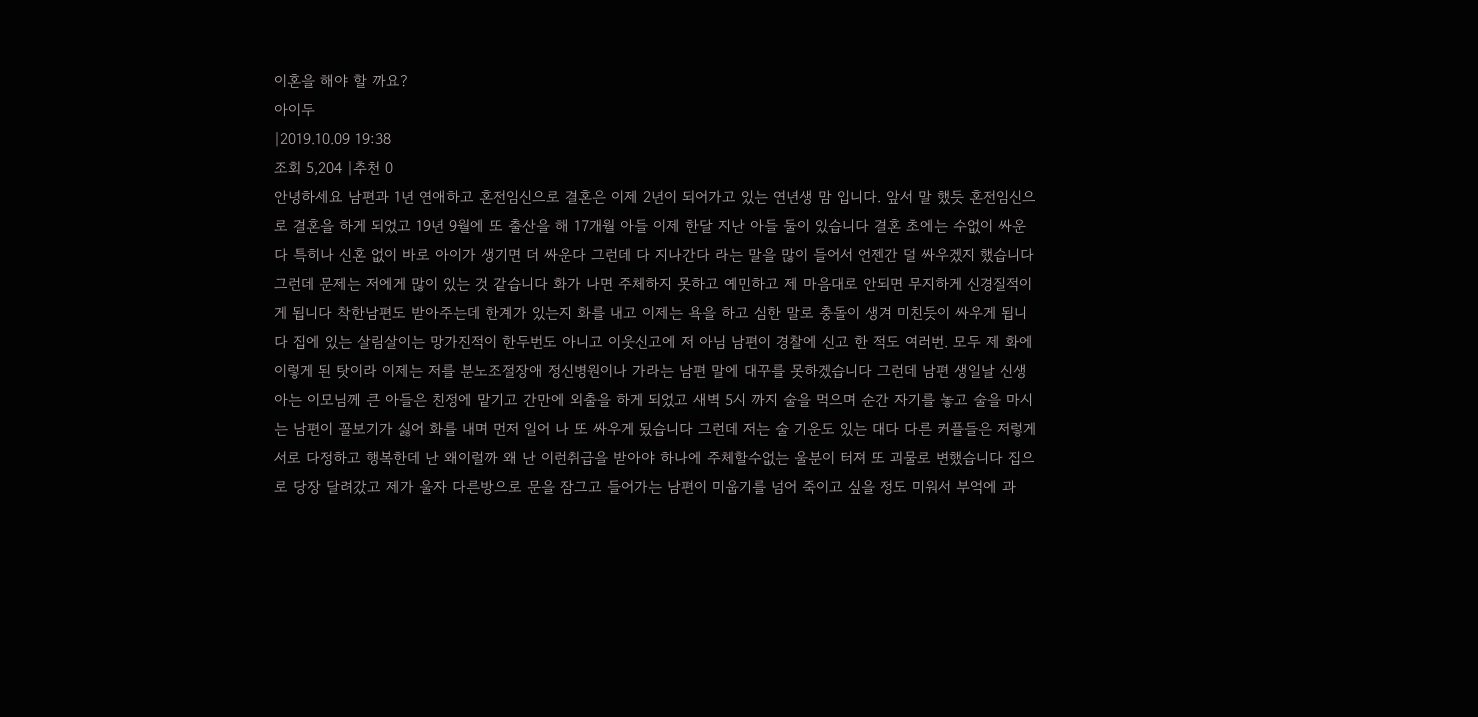이혼을 해야 할 까요?
아이두
|2019.10.09 19:38
조회 5,204 |추천 0
안녕하세요 남편과 1년 연애하고 혼전임신으로 결혼은 이제 2년이 되어가고 있는 연년생 맘 입니다. 앞서 말 했듯 혼전임신으로 결혼을 하게 되었고 19년 9월에 또 출산을 해 17개월 아들 이제 한달 지난 아들 둘이 있습니다 결혼 초에는 수없이 싸운다 특히나 신혼 없이 바로 아이가 생기면 더 싸운다 그런데 다 지나간다 라는 말을 많이 들어서 언젠간 덜 싸우겠지 했습니다 그런데 문제는 저에게 많이 있는 것 같습니다 화가 나면 주체하지 못하고 예민하고 제 마음대로 안되면 무지하게 신경질적이게 됩니다 착한남편도 받아주는데 한계가 있는지 화를 내고 이제는 욕을 하고 심한 말로 충돌이 생겨 미친듯이 싸우게 됩니다 집에 있는 살림살이는 망가진적이 한두번도 아니고 이웃신고에 저 아님 남편이 경찰에 신고 한 적도 여러번. 모두 제 화에 이렇게 된 탓이라 이제는 저를 분노조절장애 정신병원이나 가라는 남편 말에 대꾸를 못하겠습니다 그런데 남편 생일날 신생아는 이모님께 큰 아들은 친정에 맡기고 간만에 외출을 하게 되었고 새벽 5시 까지 술을 먹으며 순간 자기를 놓고 술을 마시는 남편이 꼴보기가 싫어 화를 내며 먼저 일어 나 또 싸우게 됬습니다 그런데 저는 술 기운도 있는 대다 다른 커플들은 저렇게 서로 다정하고 행복한데 난 왜이럴까 왜 난 이런취급을 받아야 하나에 주체할수없는 울분이 터져 또 괴물로 변했습니다 집으로 당장 달려갔고 제가 울자 다른방으로 문을 잠그고 들어가는 남편이 미웁기를 넘어 죽이고 싶을 정도 미워서 부억에 과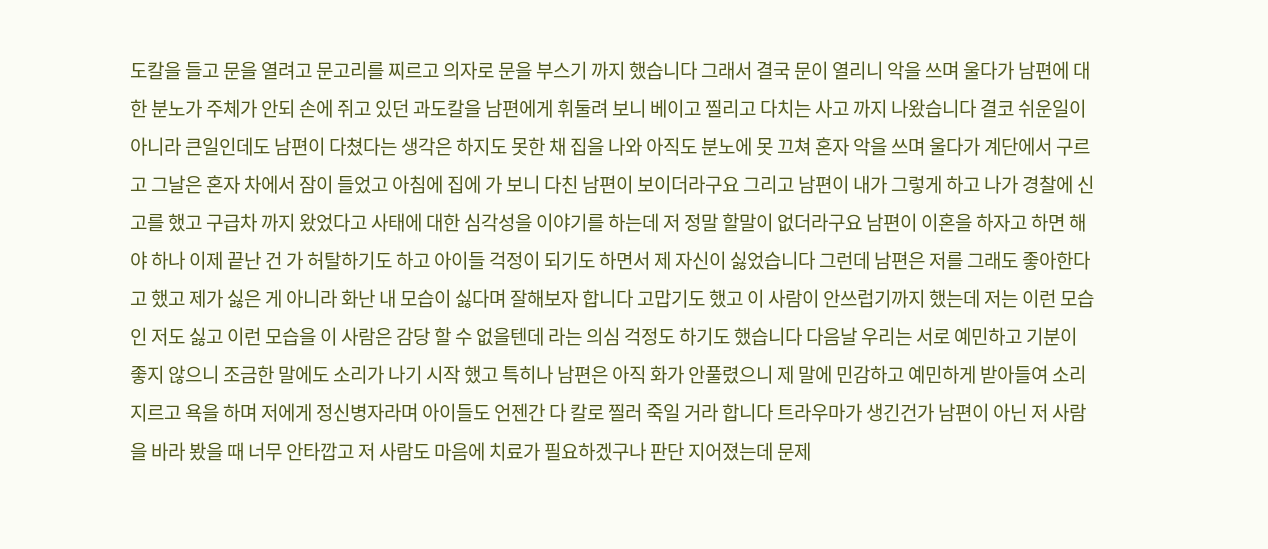도칼을 들고 문을 열려고 문고리를 찌르고 의자로 문을 부스기 까지 했습니다 그래서 결국 문이 열리니 악을 쓰며 울다가 남편에 대한 분노가 주체가 안되 손에 쥐고 있던 과도칼을 남편에게 휘둘려 보니 베이고 찔리고 다치는 사고 까지 나왔습니다 결코 쉬운일이 아니라 큰일인데도 남편이 다쳤다는 생각은 하지도 못한 채 집을 나와 아직도 분노에 못 끄쳐 혼자 악을 쓰며 울다가 계단에서 구르고 그날은 혼자 차에서 잠이 들었고 아침에 집에 가 보니 다친 남편이 보이더라구요 그리고 남편이 내가 그렇게 하고 나가 경찰에 신고를 했고 구급차 까지 왔었다고 사태에 대한 심각성을 이야기를 하는데 저 정말 할말이 없더라구요 남편이 이혼을 하자고 하면 해야 하나 이제 끝난 건 가 허탈하기도 하고 아이들 걱정이 되기도 하면서 제 자신이 싫었습니다 그런데 남편은 저를 그래도 좋아한다고 했고 제가 싫은 게 아니라 화난 내 모습이 싫다며 잘해보자 합니다 고맙기도 했고 이 사람이 안쓰럽기까지 했는데 저는 이런 모습인 저도 싫고 이런 모습을 이 사람은 감당 할 수 없을텐데 라는 의심 걱정도 하기도 했습니다 다음날 우리는 서로 예민하고 기분이 좋지 않으니 조금한 말에도 소리가 나기 시작 했고 특히나 남편은 아직 화가 안풀렸으니 제 말에 민감하고 예민하게 받아들여 소리지르고 욕을 하며 저에게 정신병자라며 아이들도 언젠간 다 칼로 찔러 죽일 거라 합니다 트라우마가 생긴건가 남편이 아닌 저 사람을 바라 봤을 때 너무 안타깝고 저 사람도 마음에 치료가 필요하겠구나 판단 지어졌는데 문제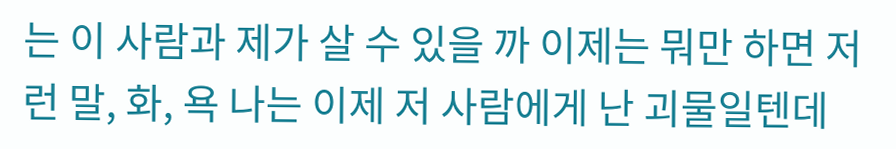는 이 사람과 제가 살 수 있을 까 이제는 뭐만 하면 저런 말, 화, 욕 나는 이제 저 사람에게 난 괴물일텐데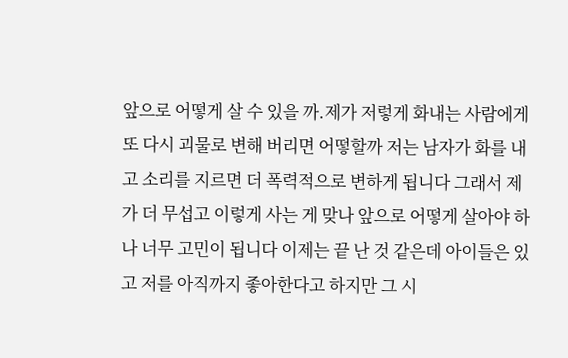앞으로 어떻게 살 수 있을 까.제가 저렇게 화내는 사람에게 또 다시 괴물로 변해 버리면 어떻할까 저는 남자가 화를 내고 소리를 지르면 더 폭력적으로 변하게 됩니다 그래서 제가 더 무섭고 이렇게 사는 게 맞나 앞으로 어떻게 살아야 하나 너무 고민이 됩니다 이제는 끝 난 것 같은데 아이들은 있고 저를 아직까지 좋아한다고 하지만 그 시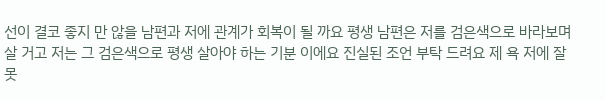선이 결코 좋지 만 않을 남편과 저에 관계가 회복이 될 까요 평생 남편은 저를 검은색으로 바라보며 살 거고 저는 그 검은색으로 평생 살아야 하는 기분 이에요 진실된 조언 부탁 드려요 제 욕 저에 잘못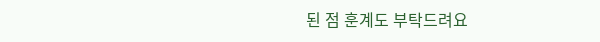된 점 훈계도 부탁드려요